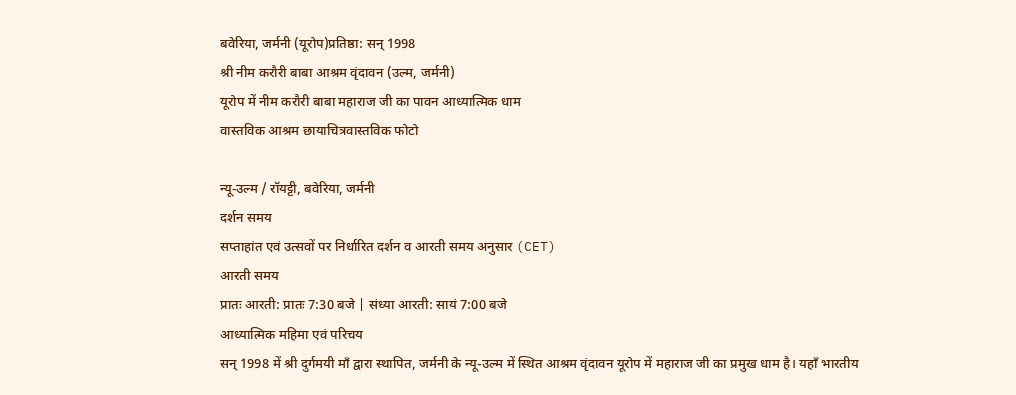बवेरिया, जर्मनी (यूरोप)प्रतिष्ठा: सन् 1998
श्री नीम करौरी बाबा आश्रम वृंदावन (उल्म, जर्मनी)
यूरोप में नीम करौरी बाबा महाराज जी का पावन आध्यात्मिक धाम
वास्तविक आश्रम छायाचित्रवास्तविक फोटो

न्यू-उल्म / रॉयट्टी, बवेरिया, जर्मनी
दर्शन समय
सप्ताहांत एवं उत्सवों पर निर्धारित दर्शन व आरती समय अनुसार (CET)
आरती समय
प्रातः आरती: प्रातः 7:30 बजे | संध्या आरती: सायं 7:00 बजे
आध्यात्मिक महिमा एवं परिचय
सन् 1998 में श्री दुर्गमयी माँ द्वारा स्थापित, जर्मनी के न्यू-उल्म में स्थित आश्रम वृंदावन यूरोप में महाराज जी का प्रमुख धाम है। यहाँ भारतीय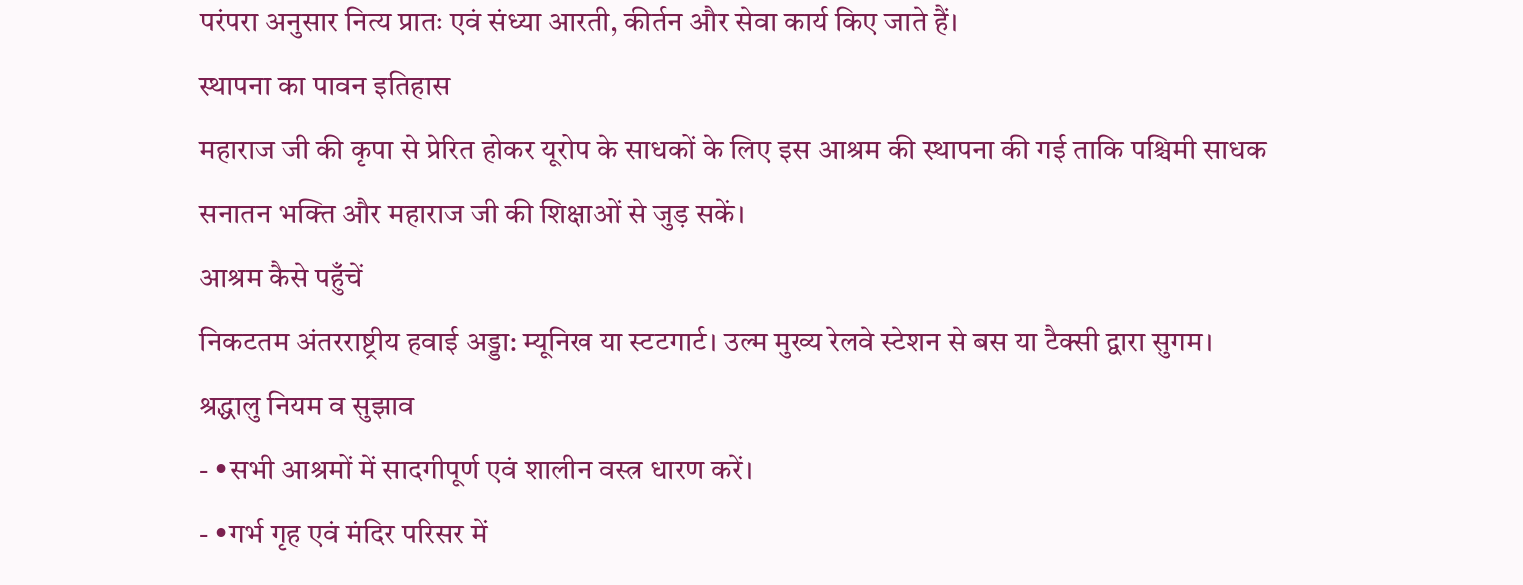परंपरा अनुसार नित्य प्रातः एवं संध्या आरती, कीर्तन और सेवा कार्य किए जाते हैं।
स्थापना का पावन इतिहास
महाराज जी की कृपा से प्रेरित होकर यूरोप के साधकों के लिए इस आश्रम की स्थापना की गई ताकि पश्चिमी साधक सनातन भक्ति और महाराज जी की शिक्षाओं से जुड़ सकें।
आश्रम कैसे पहुँचें
निकटतम अंतरराष्ट्रीय हवाई अड्डा: म्यूनिख या स्टटगार्ट। उल्म मुख्य रेलवे स्टेशन से बस या टैक्सी द्वारा सुगम।
श्रद्धालु नियम व सुझाव
- •सभी आश्रमों में सादगीपूर्ण एवं शालीन वस्त्र धारण करें।
- •गर्भ गृह एवं मंदिर परिसर में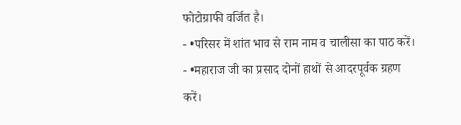फोटोग्राफी वर्जित है।
- •परिसर में शांत भाव से राम नाम व चालीसा का पाठ करें।
- •महाराज जी का प्रसाद दोनों हाथों से आदरपूर्वक ग्रहण करें।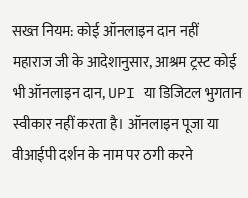सख्त नियम: कोई ऑनलाइन दान नहीं
महाराज जी के आदेशानुसार, आश्रम ट्रस्ट कोई भी ऑनलाइन दान, UPI या डिजिटल भुगतान स्वीकार नहीं करता है। ऑनलाइन पूजा या वीआईपी दर्शन के नाम पर ठगी करने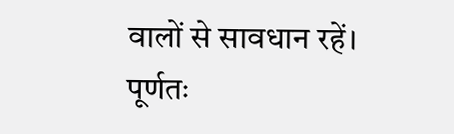वालों से सावधान रहें।
पूर्णतः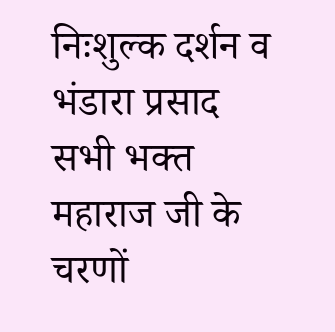निःशुल्क दर्शन व भंडारा प्रसाद
सभी भक्त महाराज जी के चरणों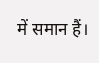में समान हैं।